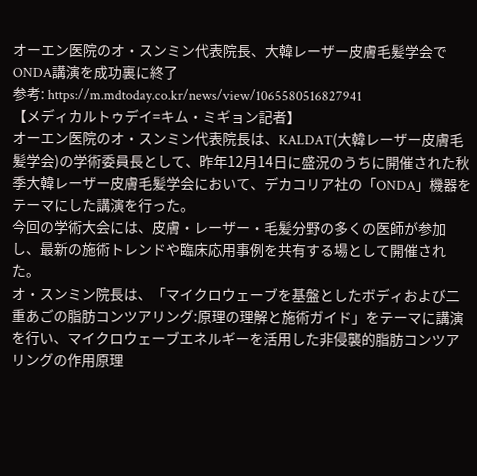オーエン医院のオ・スンミン代表院長、大韓レーザー皮膚毛髪学会でONDA講演を成功裏に終了
参考: https://m.mdtoday.co.kr/news/view/1065580516827941
【メディカルトゥデイ=キム・ミギョン記者】
オーエン医院のオ・スンミン代表院長は、KALDAT(大韓レーザー皮膚毛髪学会)の学術委員長として、昨年12月14日に盛況のうちに開催された秋季大韓レーザー皮膚毛髪学会において、デカコリア社の「ONDA」機器をテーマにした講演を行った。
今回の学術大会には、皮膚・レーザー・毛髪分野の多くの医師が参加し、最新の施術トレンドや臨床応用事例を共有する場として開催された。
オ・スンミン院長は、「マイクロウェーブを基盤としたボディおよび二重あごの脂肪コンツアリング:原理の理解と施術ガイド」をテーマに講演を行い、マイクロウェーブエネルギーを活用した非侵襲的脂肪コンツアリングの作用原理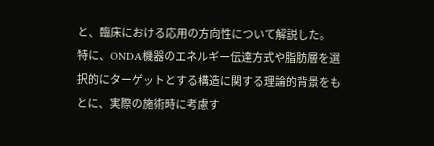と、臨床における応用の方向性について解説した。
特に、ONDA機器のエネルギー伝達方式や脂肪層を選択的にターゲットとする構造に関する理論的背景をもとに、実際の施術時に考慮す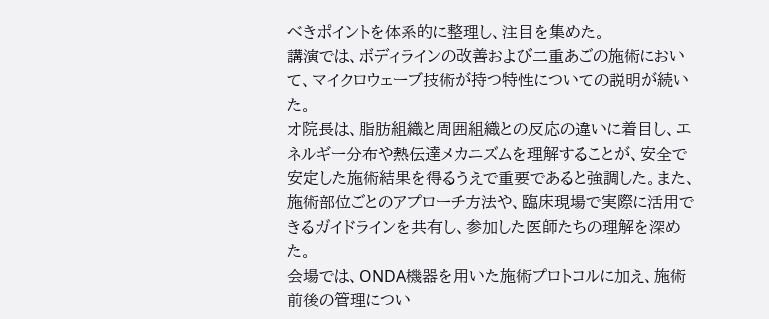べきポイントを体系的に整理し、注目を集めた。
講演では、ボディラインの改善および二重あごの施術において、マイクロウェーブ技術が持つ特性についての説明が続いた。
オ院長は、脂肪組織と周囲組織との反応の違いに着目し、エネルギー分布や熱伝達メカニズムを理解することが、安全で安定した施術結果を得るうえで重要であると強調した。また、施術部位ごとのアプローチ方法や、臨床現場で実際に活用できるガイドラインを共有し、参加した医師たちの理解を深めた。
会場では、ONDA機器を用いた施術プロトコルに加え、施術前後の管理につい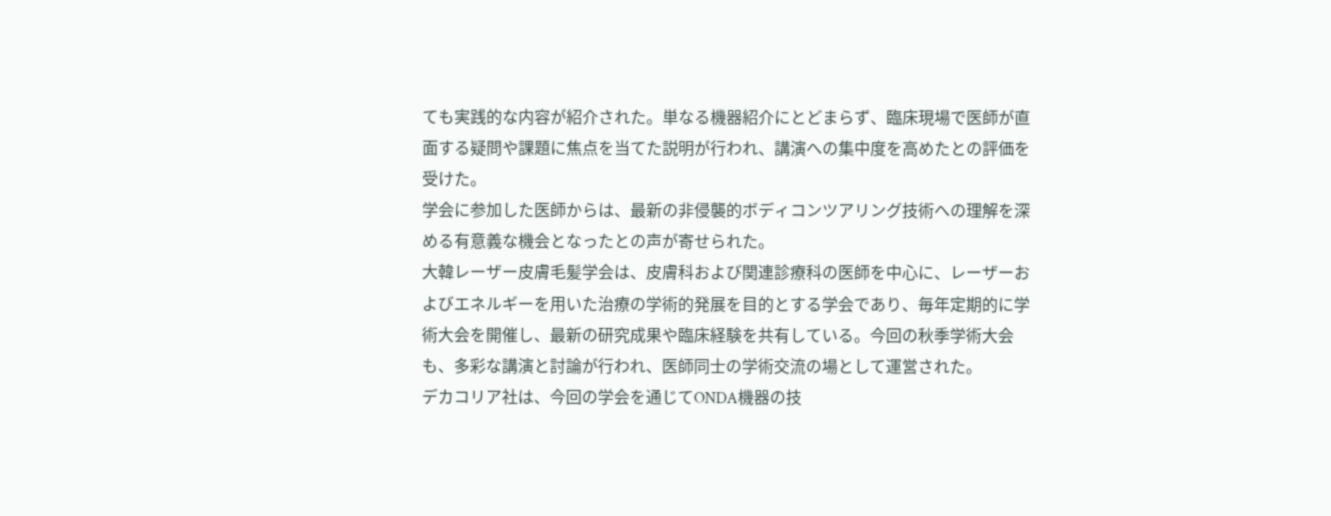ても実践的な内容が紹介された。単なる機器紹介にとどまらず、臨床現場で医師が直面する疑問や課題に焦点を当てた説明が行われ、講演への集中度を高めたとの評価を受けた。
学会に参加した医師からは、最新の非侵襲的ボディコンツアリング技術への理解を深める有意義な機会となったとの声が寄せられた。
大韓レーザー皮膚毛髪学会は、皮膚科および関連診療科の医師を中心に、レーザーおよびエネルギーを用いた治療の学術的発展を目的とする学会であり、毎年定期的に学術大会を開催し、最新の研究成果や臨床経験を共有している。今回の秋季学術大会も、多彩な講演と討論が行われ、医師同士の学術交流の場として運営された。
デカコリア社は、今回の学会を通じてONDA機器の技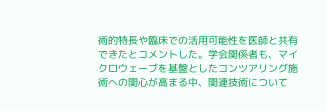術的特長や臨床での活用可能性を医師と共有できたとコメントした。学会関係者も、マイクロウェーブを基盤としたコンツアリング施術への関心が高まる中、関連技術について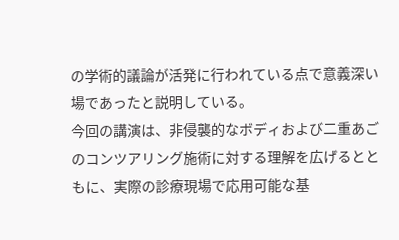の学術的議論が活発に行われている点で意義深い場であったと説明している。
今回の講演は、非侵襲的なボディおよび二重あごのコンツアリング施術に対する理解を広げるとともに、実際の診療現場で応用可能な基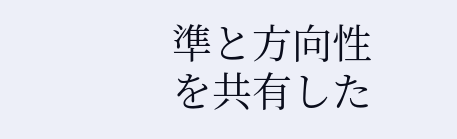準と方向性を共有した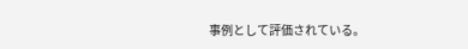事例として評価されている。